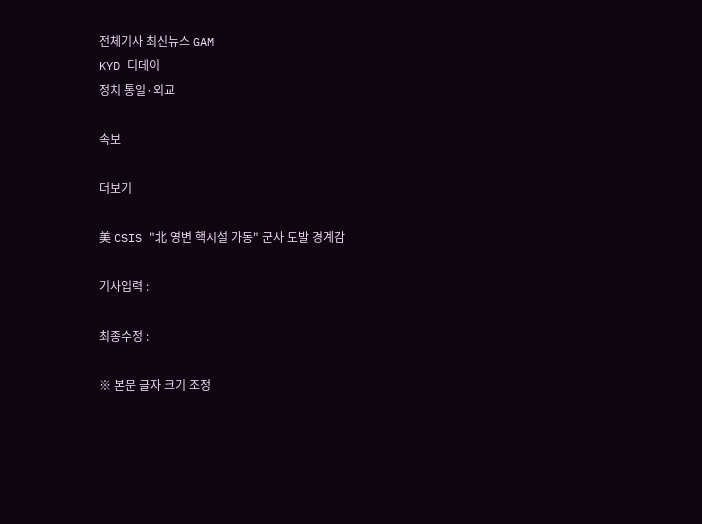전체기사 최신뉴스 GAM
KYD 디데이
정치 통일·외교

속보

더보기

美 CSIS "北 영변 핵시설 가동" 군사 도발 경계감

기사입력 :

최종수정 :

※ 본문 글자 크기 조정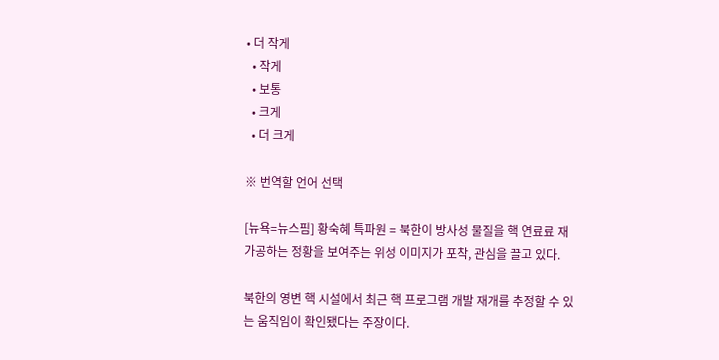• 더 작게
  • 작게
  • 보통
  • 크게
  • 더 크게

※ 번역할 언어 선택

[뉴욕=뉴스핌] 황숙혜 특파원 = 북한이 방사성 물질을 핵 연료료 재가공하는 정황을 보여주는 위성 이미지가 포착, 관심을 끌고 있다.

북한의 영변 핵 시설에서 최근 핵 프로그램 개발 재개를 추정할 수 있는 움직임이 확인됐다는 주장이다.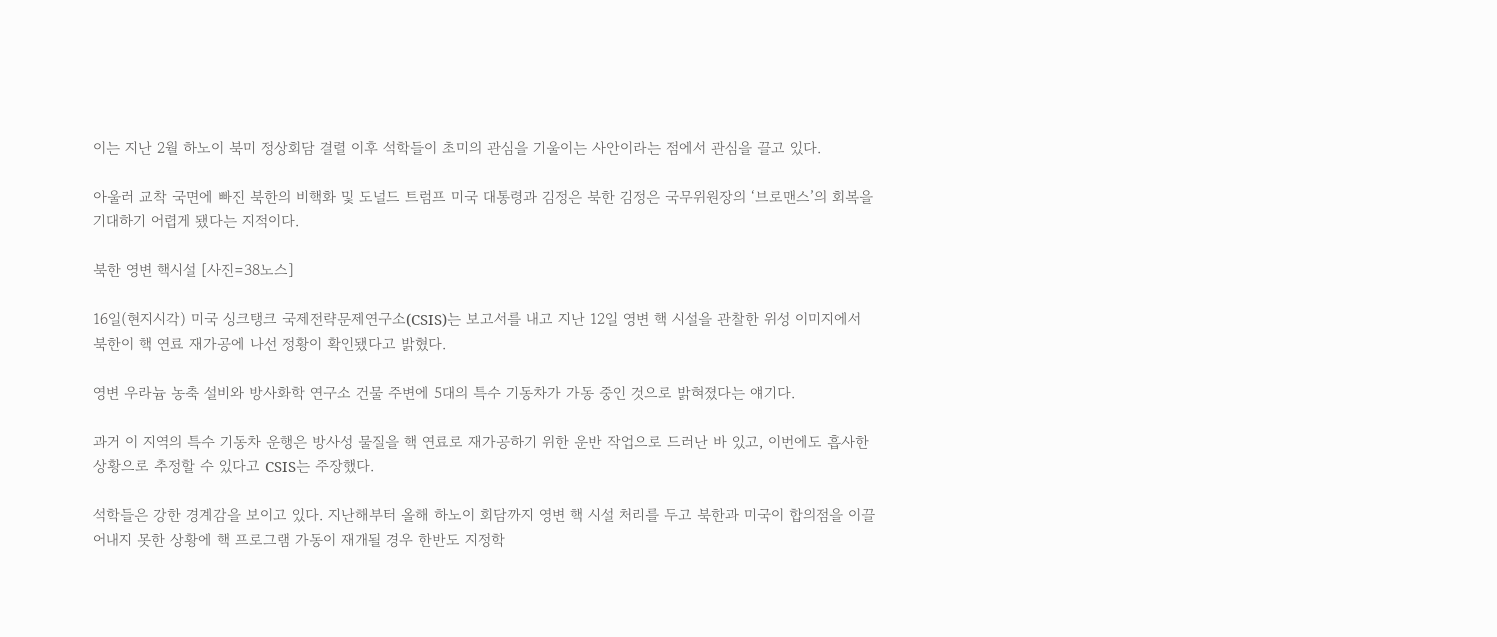이는 지난 2월 하노이 북미 정상회담 결렬 이후 석학들이 초미의 관심을 기울이는 사안이라는 점에서 관심을 끌고 있다.

아울러 교착 국면에 빠진 북한의 비핵화 및 도널드 트럼프 미국 대통령과 김정은 북한 김정은 국무위원장의 ‘브로맨스’의 회복을 기대하기 어렵게 됐다는 지적이다.

북한 영변 핵시설 [사진=38노스]

16일(현지시각) 미국 싱크탱크 국제전략문제연구소(CSIS)는 보고서를 내고 지난 12일 영변 핵 시설을 관찰한 위성 이미지에서 북한이 핵 연료 재가공에 나선 정황이 확인됐다고 밝혔다.

영변 우라늄 농축 설비와 방사화학 연구소 건물 주변에 5대의 특수 기동차가 가동 중인 것으로 밝혀졌다는 얘기다.

과거 이 지역의 특수 기동차 운행은 방사성 물질을 핵 연료로 재가공하기 위한 운반 작업으로 드러난 바 있고, 이번에도 흡사한 상황으로 추정할 수 있다고 CSIS는 주장했다.

석학들은 강한 경계감을 보이고 있다. 지난해부터 올해 하노이 회담까지 영변 핵 시설 처리를 두고 북한과 미국이 합의점을 이끌어내지 못한 상황에 핵 프로그램 가동이 재개될 경우 한반도 지정학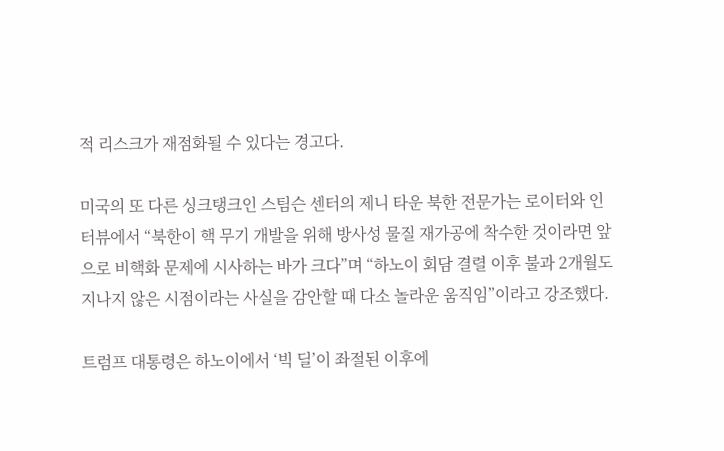적 리스크가 재점화될 수 있다는 경고다.

미국의 또 다른 싱크탱크인 스팀슨 센터의 제니 타운 북한 전문가는 로이터와 인터뷰에서 “북한이 핵 무기 개발을 위해 방사성 물질 재가공에 착수한 것이라면 앞으로 비핵화 문제에 시사하는 바가 크다”며 “하노이 회담 결렬 이후 불과 2개월도 지나지 않은 시점이라는 사실을 감안할 때 다소 놀라운 움직임”이라고 강조했다.

트럼프 대통령은 하노이에서 ‘빅 딜’이 좌절된 이후에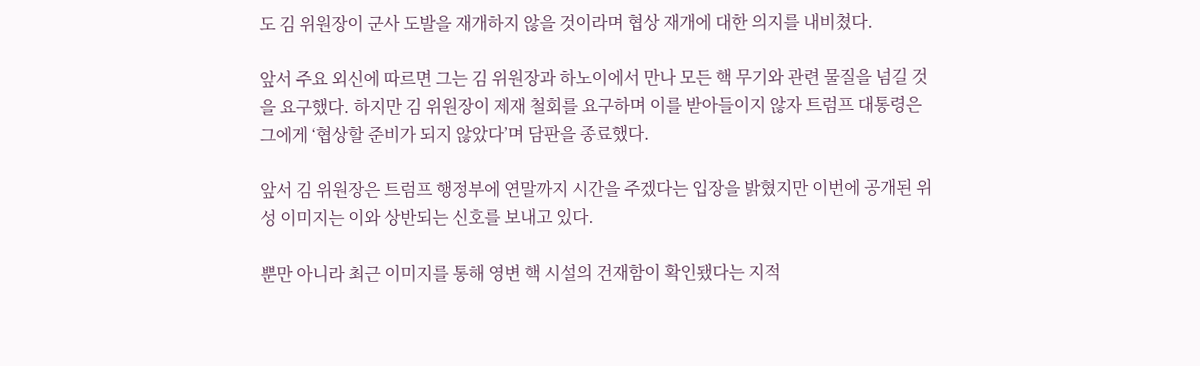도 김 위원장이 군사 도발을 재개하지 않을 것이라며 협상 재개에 대한 의지를 내비쳤다.

앞서 주요 외신에 따르면 그는 김 위원장과 하노이에서 만나 모든 핵 무기와 관련 물질을 넘길 것을 요구했다. 하지만 김 위원장이 제재 철회를 요구하며 이를 받아들이지 않자 트럼프 대통령은 그에게 ‘협상할 준비가 되지 않았다’며 담판을 종료했다.

앞서 김 위원장은 트럼프 행정부에 연말까지 시간을 주겠다는 입장을 밝혔지만 이번에 공개된 위성 이미지는 이와 상반되는 신호를 보내고 있다.

뿐만 아니라 최근 이미지를 통해 영변 핵 시설의 건재함이 확인됐다는 지적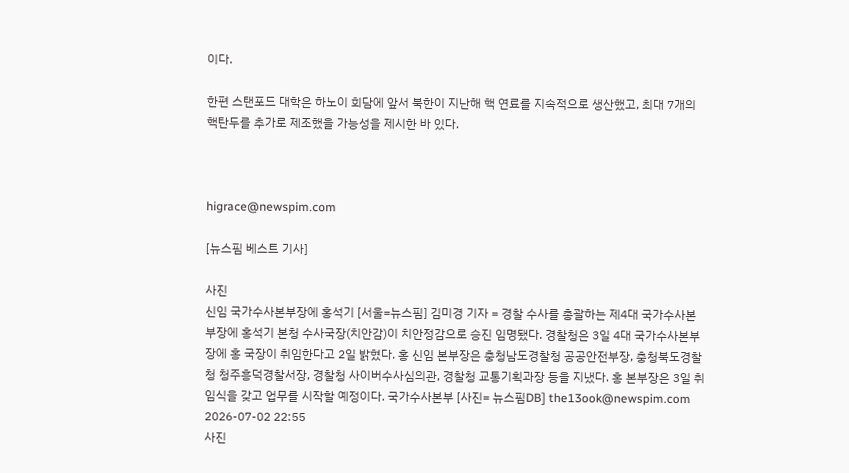이다.

한편 스탠포드 대학은 하노이 회담에 앞서 북한이 지난해 핵 연료를 지속적으로 생산했고, 최대 7개의 핵탄두를 추가로 제조했을 가능성을 제시한 바 있다.



higrace@newspim.com

[뉴스핌 베스트 기사]

사진
신임 국가수사본부장에 홍석기 [서울=뉴스핌] 김미경 기자 = 경찰 수사를 총괄하는 제4대 국가수사본부장에 홍석기 본청 수사국장(치안감)이 치안정감으로 승진 임명됐다. 경찰청은 3일 4대 국가수사본부장에 홍 국장이 취임한다고 2일 밝혔다. 홍 신임 본부장은 충청남도경찰청 공공안전부장, 충청북도경찰청 청주흥덕경찰서장, 경찰청 사이버수사심의관, 경찰청 교통기획과장 등을 지냈다. 홍 본부장은 3일 취임식을 갖고 업무를 시작할 예정이다. 국가수사본부 [사진= 뉴스핌DB] the13ook@newspim.com 2026-07-02 22:55
사진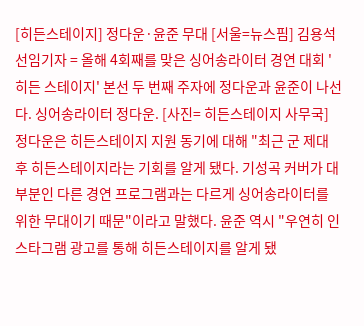[히든스테이지] 정다운·윤준 무대 [서울=뉴스핌] 김용석 선임기자 = 올해 4회째를 맞은 싱어송라이터 경연 대회 '히든 스테이지' 본선 두 번째 주자에 정다운과 윤준이 나선다. 싱어송라이터 정다운. [사진= 히든스테이지 사무국] 정다운은 히든스테이지 지원 동기에 대해 "최근 군 제대 후 히든스테이지라는 기회를 알게 됐다. 기성곡 커버가 대부분인 다른 경연 프로그램과는 다르게 싱어송라이터를 위한 무대이기 때문"이라고 말했다. 윤준 역시 "우연히 인스타그램 광고를 통해 히든스테이지를 알게 됐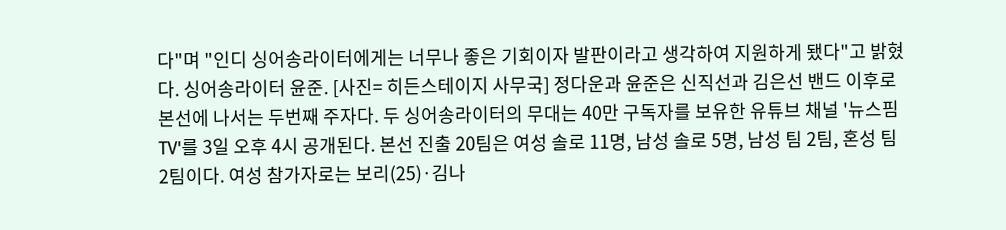다"며 "인디 싱어송라이터에게는 너무나 좋은 기회이자 발판이라고 생각하여 지원하게 됐다"고 밝혔다. 싱어송라이터 윤준. [사진= 히든스테이지 사무국] 정다운과 윤준은 신직선과 김은선 밴드 이후로 본선에 나서는 두번째 주자다. 두 싱어송라이터의 무대는 40만 구독자를 보유한 유튜브 채널 '뉴스핌TV'를 3일 오후 4시 공개된다. 본선 진출 20팀은 여성 솔로 11명, 남성 솔로 5명, 남성 팀 2팀, 혼성 팀 2팀이다. 여성 참가자로는 보리(25)·김나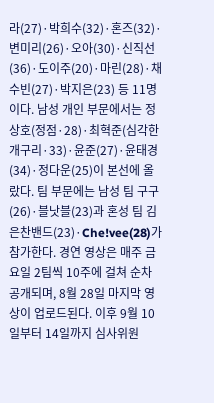라(27)·박희수(32)·혼즈(32)·변미리(26)·오아(30)·신직선(36)·도이주(20)·마린(28)·채수빈(27)·박지은(23) 등 11명이다. 남성 개인 부문에서는 정상호(정점·28)·최혁준(심각한 개구리·33)·윤준(27)·윤태경(34)·정다운(25)이 본선에 올랐다. 팀 부문에는 남성 팀 구구(26)·블낫블(23)과 혼성 팀 김은찬밴드(23)·Che!vee(28)가 참가한다. 경연 영상은 매주 금요일 2팀씩 10주에 걸쳐 순차 공개되며, 8월 28일 마지막 영상이 업로드된다. 이후 9월 10일부터 14일까지 심사위원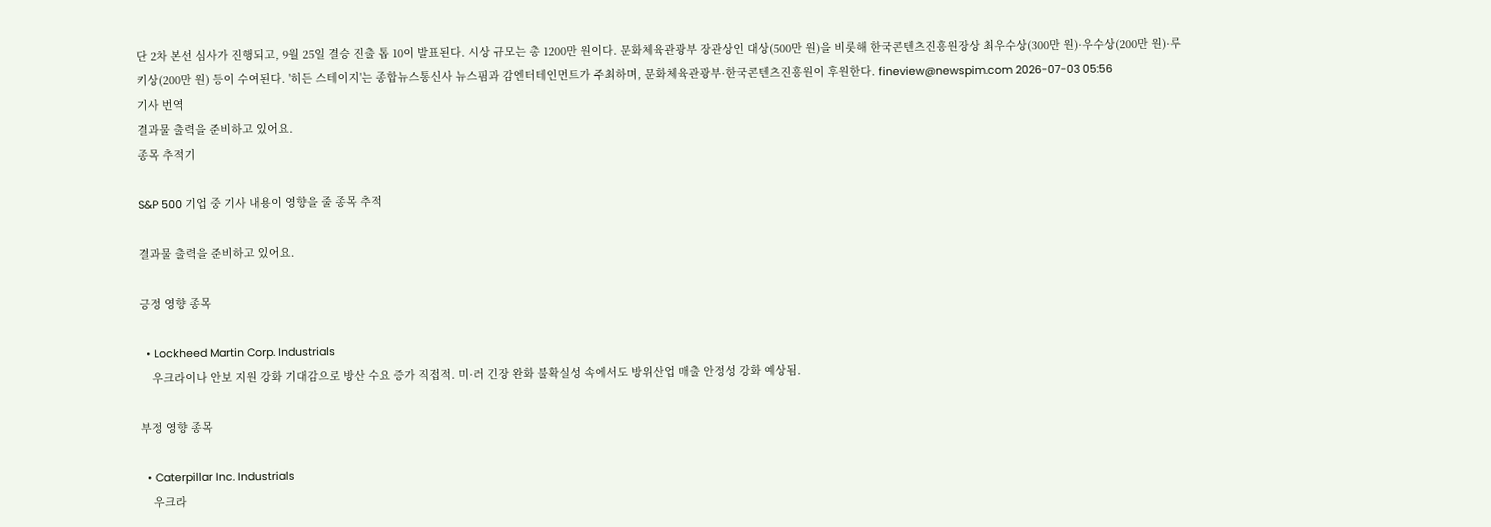단 2차 본선 심사가 진행되고, 9월 25일 결승 진출 톱 10이 발표된다. 시상 규모는 총 1200만 원이다. 문화체육관광부 장관상인 대상(500만 원)을 비롯해 한국콘텐츠진흥원장상 최우수상(300만 원)·우수상(200만 원)·루키상(200만 원) 등이 수여된다. '히든 스테이지'는 종합뉴스통신사 뉴스핌과 감엔터테인먼트가 주최하며, 문화체육관광부·한국콘텐츠진흥원이 후원한다. fineview@newspim.com 2026-07-03 05:56
기사 번역
결과물 출력을 준비하고 있어요.
종목 추적기

S&P 500 기업 중 기사 내용이 영향을 줄 종목 추적

결과물 출력을 준비하고 있어요.

긍정 영향 종목

  • Lockheed Martin Corp. Industrials
    우크라이나 안보 지원 강화 기대감으로 방산 수요 증가 직접적. 미·러 긴장 완화 불확실성 속에서도 방위산업 매출 안정성 강화 예상됨.

부정 영향 종목

  • Caterpillar Inc. Industrials
    우크라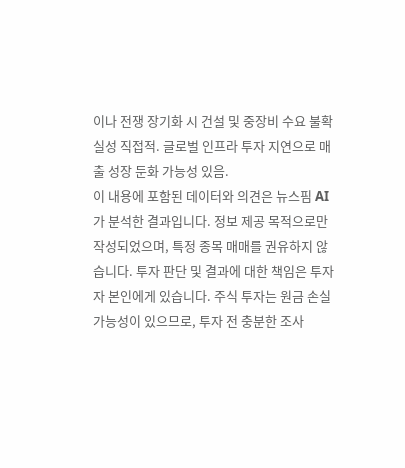이나 전쟁 장기화 시 건설 및 중장비 수요 불확실성 직접적. 글로벌 인프라 투자 지연으로 매출 성장 둔화 가능성 있음.
이 내용에 포함된 데이터와 의견은 뉴스핌 AI가 분석한 결과입니다. 정보 제공 목적으로만 작성되었으며, 특정 종목 매매를 권유하지 않습니다. 투자 판단 및 결과에 대한 책임은 투자자 본인에게 있습니다. 주식 투자는 원금 손실 가능성이 있으므로, 투자 전 충분한 조사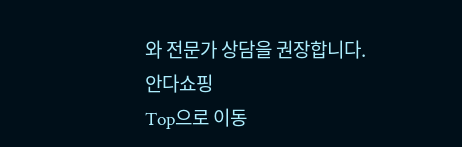와 전문가 상담을 권장합니다.
안다쇼핑
Top으로 이동